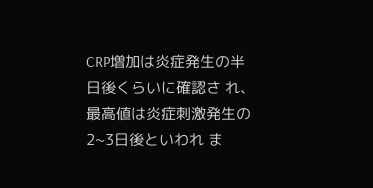CRP増加は炎症発生の半日後くらいに確認さ れ、最高値は炎症刺激発生の2~3日後といわれ ま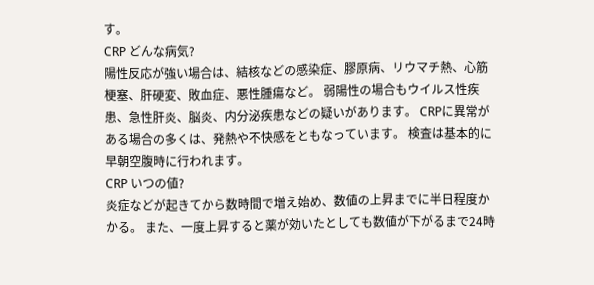す。
CRP どんな病気?
陽性反応が強い場合は、結核などの感染症、膠原病、リウマチ熱、心筋梗塞、肝硬変、敗血症、悪性腫瘍など。 弱陽性の場合もウイルス性疾患、急性肝炎、脳炎、内分泌疾患などの疑いがあります。 CRPに異常がある場合の多くは、発熱や不快感をともなっています。 検査は基本的に早朝空腹時に行われます。
CRP いつの値?
炎症などが起きてから数時間で増え始め、数値の上昇までに半日程度かかる。 また、一度上昇すると薬が効いたとしても数値が下がるまで24時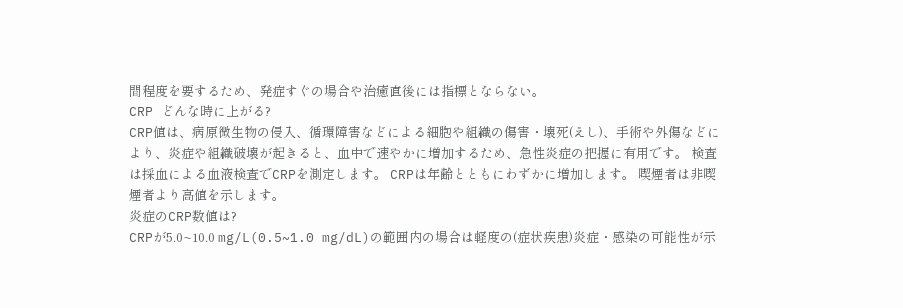間程度を要するため、発症すぐの場合や治癒直後には指標とならない。
CRP どんな時に上がる?
CRP値は、病原微生物の侵入、循環障害などによる細胞や組織の傷害・壊死(えし)、手術や外傷などにより、炎症や組織破壊が起きると、血中で速やかに増加するため、急性炎症の把握に有用です。 検査は採血による血液検査でCRPを測定します。 CRPは年齢とともにわずかに増加します。 喫煙者は非喫煙者より高値を示します。
炎症のCRP数値は?
CRPが5.0~10.0 mg/L(0.5~1.0 mg/dL)の範囲内の場合は軽度の(症状疾患)炎症・感染の可能性が示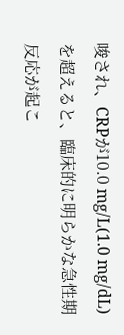唆され、CRPが10.0 mg/L(1.0 mg/dL)を超えると、臨床的に明らかな急性期反応が起こ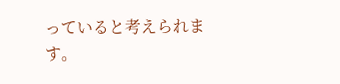っていると考えられます。